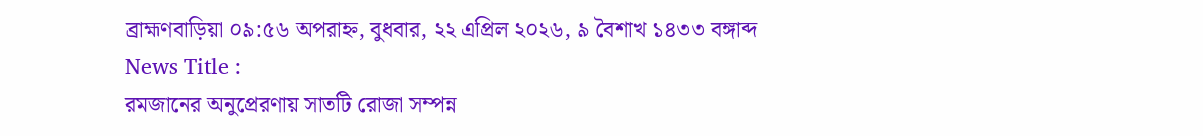ব্রাহ্মণবাড়িয়া ০৯:৫৬ অপরাহ্ন, বুধবার, ২২ এপ্রিল ২০২৬, ৯ বৈশাখ ১৪৩৩ বঙ্গাব্দ
News Title :
রমজানের অনুপ্রেরণায় সাতটি রোজা সম্পন্ন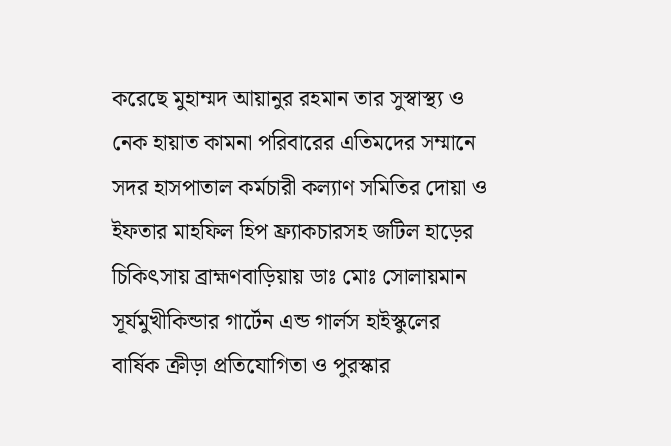করেছে মুহাম্মদ আয়ানুর রহমান তার সুস্বাস্থ্য ও নেক হায়াত কামনা পরিবারের এতিমদের সম্মানে সদর হাসপাতাল কর্মচারী কল্যাণ সমিতির দোয়া ও ইফতার মাহফিল হিপ ফ্র্যাকচারসহ জটিল হাড়ের চিকিৎসায় ব্রাহ্মণবাড়িয়ায় ডাঃ মোঃ সোলায়মান সূর্যমুখীকিন্ডার গার্টেন এন্ড গার্লস হাইস্কুলের বার্ষিক ক্রীড়া প্রতিযোগিতা ও পুরস্কার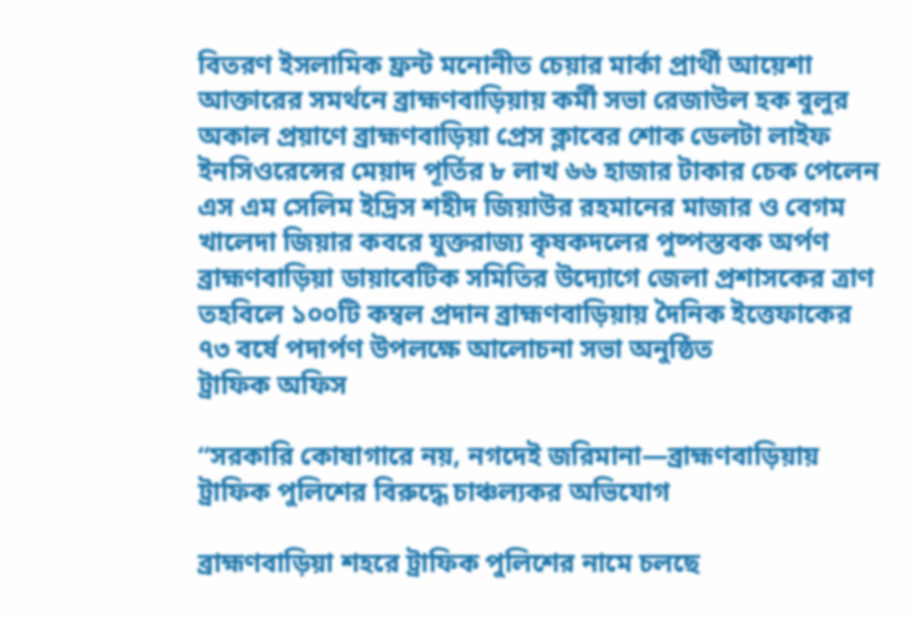বিতরণ ইসলামিক ফ্রন্ট মনোনীত চেয়ার মার্কা প্রার্থী আয়েশা আক্তারের সমর্থনে ব্রাহ্মণবাড়িয়ায় কর্মী সভা রেজাউল হক বুলুর অকাল প্রয়াণে ব্রাহ্মণবাড়িয়া প্রেস ক্লাবের শোক ডেলটা লাইফ ইনসিওরেন্সের মেয়াদ পূর্তির ৮ লাখ ৬৬ হাজার টাকার চেক পেলেন এস এম সেলিম ইদ্রিস শহীদ জিয়াউর রহমানের মাজার ও বেগম খালেদা জিয়ার কবরে যুক্তরাজ্য কৃষকদলের পুষ্পস্তবক অর্পণ ব্রাহ্মণবাড়িয়া ডায়াবেটিক সমিতির উদ্যোগে জেলা প্রশাসকের ত্রাণ তহবিলে ১০০টি কম্বল প্রদান ব্রাহ্মণবাড়িয়ায় দৈনিক ইত্তেফাকের ৭৩ বর্ষে পদার্পণ উপলক্ষে আলোচনা সভা অনুষ্ঠিত
ট্রাফিক অফিস

“সরকারি কোষাগারে নয়, নগদেই জরিমানা—ব্রাহ্মণবাড়িয়ায় ট্রাফিক পুলিশের বিরুদ্ধে চাঞ্চল্যকর অভিযোগ

ব্রাহ্মণবাড়িয়া শহরে ট্রাফিক পুলিশের নামে চলছে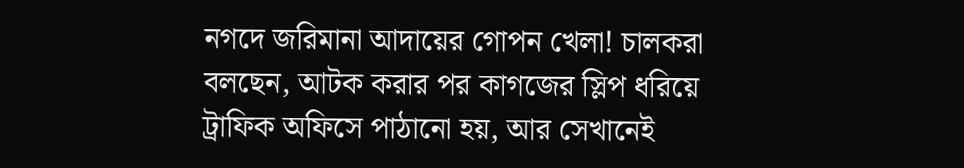নগদে জরিমানা আদায়ের গোপন খেলা! চালকরা বলছেন, আটক করার পর কাগজের স্লিপ ধরিয়ে ট্রাফিক অফিসে পাঠানো হয়, আর সেখানেই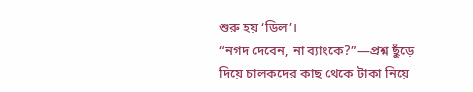শুরু হয় ‘ডিল’।
“নগদ দেবেন, না ব্যাংকে?”—প্রশ্ন ছুঁড়ে দিয়ে চালকদের কাছ থেকে টাকা নিয়ে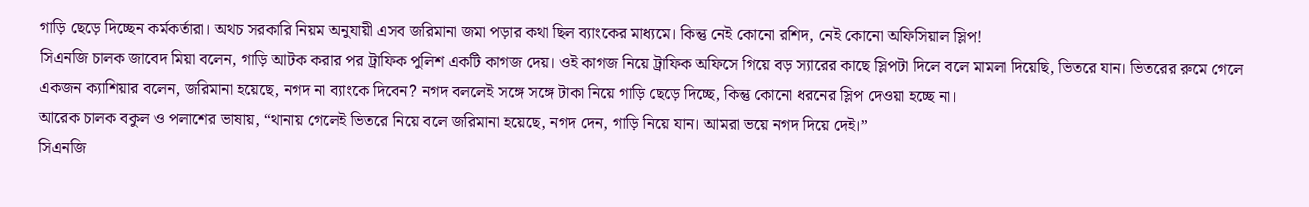গাড়ি ছেড়ে দিচ্ছেন কর্মকর্তারা। অথচ সরকারি নিয়ম অনুযায়ী এসব জরিমানা জমা পড়ার কথা ছিল ব্যাংকের মাধ্যমে। কিন্তু নেই কোনো রশিদ, নেই কোনো অফিসিয়াল স্লিপ!
সিএনজি চালক জাবেদ মিয়া বলেন, গাড়ি আটক করার পর ট্রাফিক পুলিশ একটি কাগজ দেয়। ওই কাগজ নিয়ে ট্রাফিক অফিসে গিয়ে বড় স্যারের কাছে স্লিপটা দিলে বলে মামলা দিয়েছি, ভিতরে যান। ভিতরের রুমে গেলে একজন ক্যাশিয়ার বলেন, জরিমানা হয়েছে, নগদ না ব্যাংকে দিবেন? নগদ বললেই সঙ্গে সঙ্গে টাকা নিয়ে গাড়ি ছেড়ে দিচ্ছে, কিন্তু কোনো ধরনের স্লিপ দেওয়া হচ্ছে না।
আরেক চালক বকুল ও পলাশের ভাষায়, “থানায় গেলেই ভিতরে নিয়ে বলে জরিমানা হয়েছে, নগদ দেন, গাড়ি নিয়ে যান। আমরা ভয়ে নগদ দিয়ে দেই।”
সিএনজি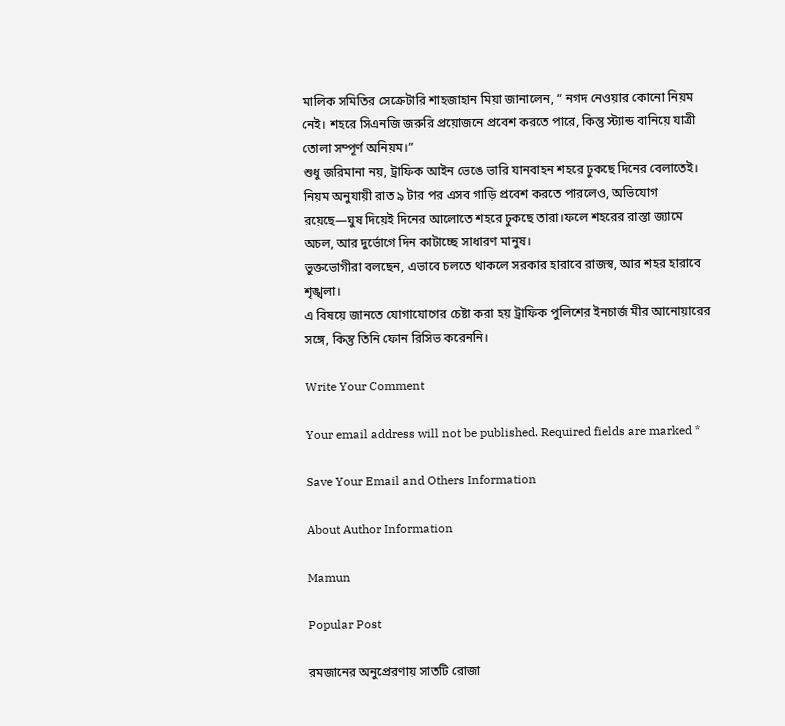মালিক সমিতির সেক্রেটারি শাহজাহান মিয়া জানালেন, “ নগদ নেওয়ার কোনো নিয়ম নেই। শহরে সিএনজি জরুরি প্রয়োজনে প্রবেশ করতে পারে, কিন্তু স্ট্যান্ড বানিয়ে যাত্রী তোলা সম্পূর্ণ অনিয়ম।”
শুধু জরিমানা নয়, ট্রাফিক আইন ভেঙে ভারি যানবাহন শহরে ঢুকছে দিনের বেলাতেই। নিয়ম অনুযায়ী রাত ৯ টার পর এসব গাড়ি প্রবেশ করতে পারলেও, অভিযোগ রয়েছে—ঘুষ দিয়েই দিনের আলোতে শহরে ঢুকছে তারা।ফলে শহরের রাস্তা জ্যামে অচল, আর দুর্ভোগে দিন কাটাচ্ছে সাধারণ মানুষ।
ভুক্তভোগীরা বলছেন, এভাবে চলতে থাকলে সরকার হারাবে রাজস্ব, আর শহর হারাবে শৃঙ্খলা।
এ বিষয়ে জানতে যোগাযোগের চেষ্টা করা হয় ট্রাফিক পুলিশের ইনচার্জ মীর আনোয়ারের সঙ্গে, কিন্তু তিনি ফোন রিসিভ করেননি।

Write Your Comment

Your email address will not be published. Required fields are marked *

Save Your Email and Others Information

About Author Information

Mamun

Popular Post

রমজানের অনুপ্রেরণায় সাতটি রোজা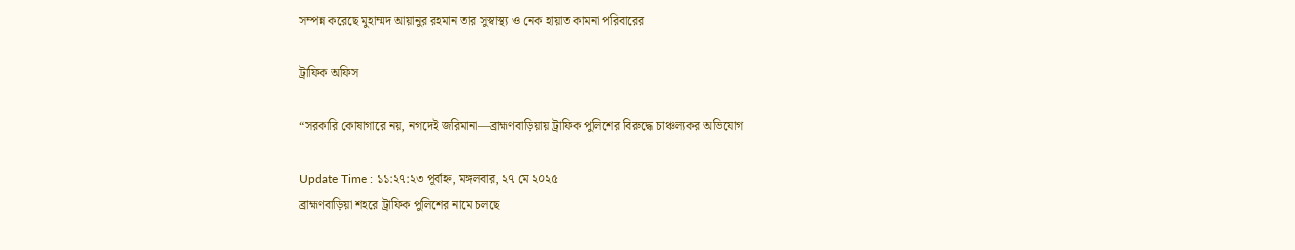সম্পন্ন করেছে মুহাম্মদ আয়ানুর রহমান তার সুস্বাস্থ্য ও নেক হায়াত কামনা পরিবারের

ট্রাফিক অফিস

“সরকারি কোষাগারে নয়, নগদেই জরিমানা—ব্রাহ্মণবাড়িয়ায় ট্রাফিক পুলিশের বিরুদ্ধে চাঞ্চল্যকর অভিযোগ

Update Time : ১১:২৭:২৩ পূর্বাহ্ন, মঙ্গলবার, ২৭ মে ২০২৫
ব্রাহ্মণবাড়িয়া শহরে ট্রাফিক পুলিশের নামে চলছে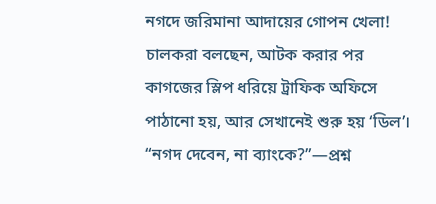নগদে জরিমানা আদায়ের গোপন খেলা! চালকরা বলছেন, আটক করার পর কাগজের স্লিপ ধরিয়ে ট্রাফিক অফিসে পাঠানো হয়, আর সেখানেই শুরু হয় ‘ডিল’।
“নগদ দেবেন, না ব্যাংকে?”—প্রশ্ন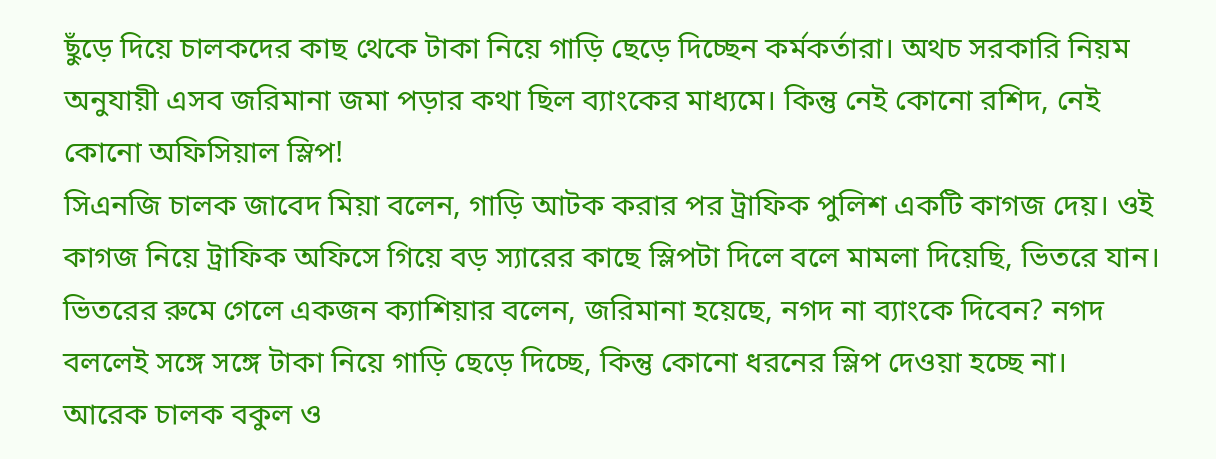ছুঁড়ে দিয়ে চালকদের কাছ থেকে টাকা নিয়ে গাড়ি ছেড়ে দিচ্ছেন কর্মকর্তারা। অথচ সরকারি নিয়ম অনুযায়ী এসব জরিমানা জমা পড়ার কথা ছিল ব্যাংকের মাধ্যমে। কিন্তু নেই কোনো রশিদ, নেই কোনো অফিসিয়াল স্লিপ!
সিএনজি চালক জাবেদ মিয়া বলেন, গাড়ি আটক করার পর ট্রাফিক পুলিশ একটি কাগজ দেয়। ওই কাগজ নিয়ে ট্রাফিক অফিসে গিয়ে বড় স্যারের কাছে স্লিপটা দিলে বলে মামলা দিয়েছি, ভিতরে যান। ভিতরের রুমে গেলে একজন ক্যাশিয়ার বলেন, জরিমানা হয়েছে, নগদ না ব্যাংকে দিবেন? নগদ বললেই সঙ্গে সঙ্গে টাকা নিয়ে গাড়ি ছেড়ে দিচ্ছে, কিন্তু কোনো ধরনের স্লিপ দেওয়া হচ্ছে না।
আরেক চালক বকুল ও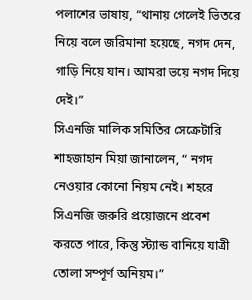পলাশের ভাষায়, “থানায় গেলেই ভিতরে নিয়ে বলে জরিমানা হয়েছে, নগদ দেন, গাড়ি নিয়ে যান। আমরা ভয়ে নগদ দিয়ে দেই।”
সিএনজি মালিক সমিতির সেক্রেটারি শাহজাহান মিয়া জানালেন, “ নগদ নেওয়ার কোনো নিয়ম নেই। শহরে সিএনজি জরুরি প্রয়োজনে প্রবেশ করতে পারে, কিন্তু স্ট্যান্ড বানিয়ে যাত্রী তোলা সম্পূর্ণ অনিয়ম।”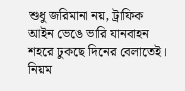শুধু জরিমানা নয়, ট্রাফিক আইন ভেঙে ভারি যানবাহন শহরে ঢুকছে দিনের বেলাতেই। নিয়ম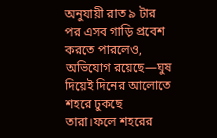অনুযায়ী রাত ৯ টার পর এসব গাড়ি প্রবেশ করতে পারলেও, অভিযোগ রয়েছে—ঘুষ দিয়েই দিনের আলোতে শহরে ঢুকছে তারা।ফলে শহরের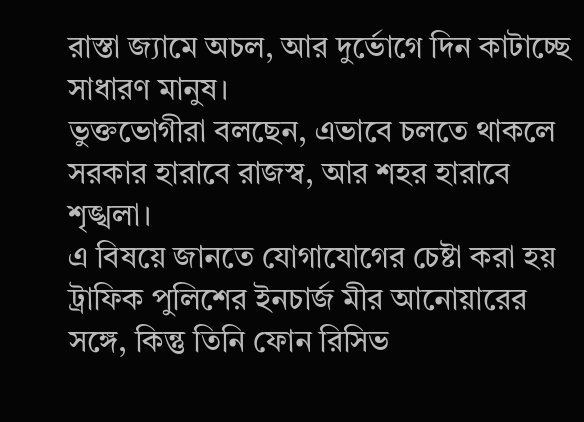রাস্তা জ্যামে অচল, আর দুর্ভোগে দিন কাটাচ্ছে সাধারণ মানুষ।
ভুক্তভোগীরা বলছেন, এভাবে চলতে থাকলে সরকার হারাবে রাজস্ব, আর শহর হারাবে শৃঙ্খলা।
এ বিষয়ে জানতে যোগাযোগের চেষ্টা করা হয় ট্রাফিক পুলিশের ইনচার্জ মীর আনোয়ারের সঙ্গে, কিন্তু তিনি ফোন রিসিভ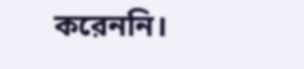করেননি।